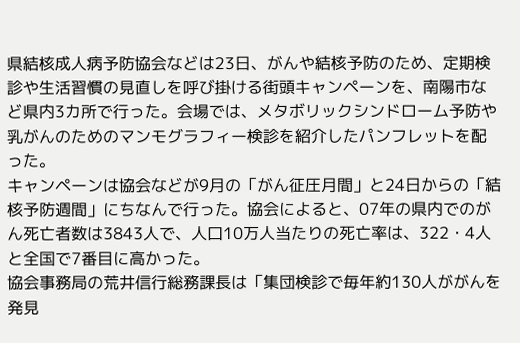県結核成人病予防協会などは23日、がんや結核予防のため、定期検診や生活習慣の見直しを呼び掛ける街頭キャンペーンを、南陽市など県内3カ所で行った。会場では、メタボリックシンドローム予防や乳がんのためのマンモグラフィー検診を紹介したパンフレットを配った。
キャンペーンは協会などが9月の「がん征圧月間」と24日からの「結核予防週間」にちなんで行った。協会によると、07年の県内でのがん死亡者数は3843人で、人口10万人当たりの死亡率は、322・4人と全国で7番目に高かった。
協会事務局の荒井信行総務課長は「集団検診で毎年約130人ががんを発見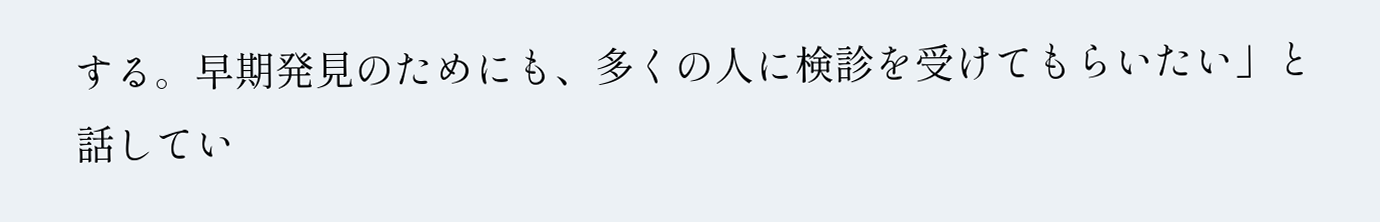する。早期発見のためにも、多くの人に検診を受けてもらいたい」と話してい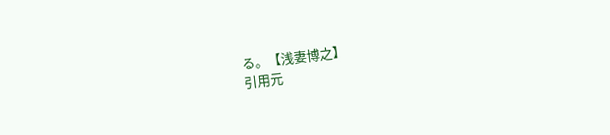る。【浅妻博之】
引用元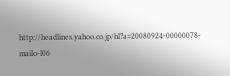http://headlines.yahoo.co.jp/hl?a=20080924-00000078-mailo-l06